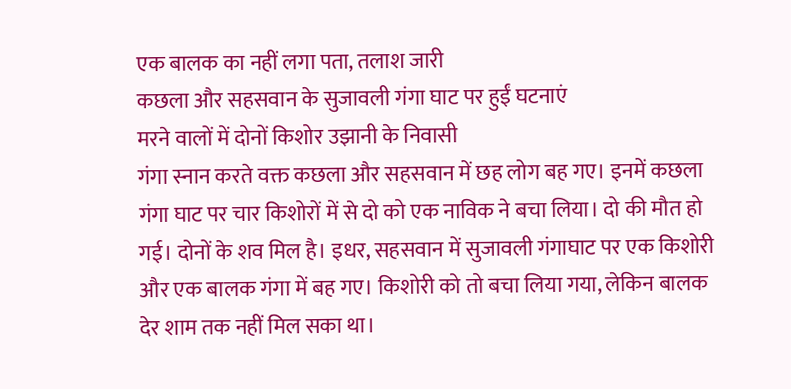एक बालक का नहीं लगा पता, तलाश जारी
कछला और सहसवान के सुजावली गंगा घाट पर हुईं घटनाएं
मरने वालों में दोनों किशोर उझानी के निवासी
गंगा स्नान करते वक्त कछला और सहसवान में छह लोग बह गए। इनमें कछला गंगा घाट पर चार किशोरों में से दो को एक नाविक ने बचा लिया। दो की मौत हो गई। दोनों के शव मिल है। इधर, सहसवान में सुजावली गंगाघाट पर एक किशोरी और एक बालक गंगा में बह गए। किशोरी को तो बचा लिया गया, लेकिन बालक देर शाम तक नहीं मिल सका था।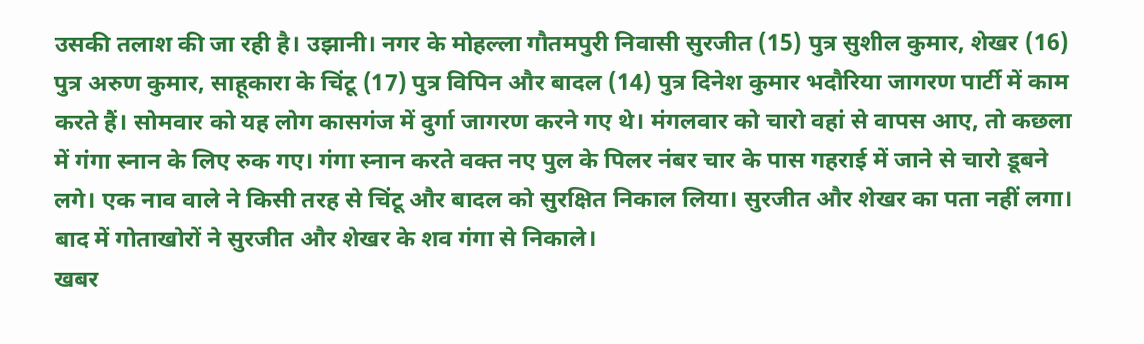उसकी तलाश की जा रही है। उझानी। नगर के मोहल्ला गौतमपुरी निवासी सुरजीत (15) पुत्र सुशील कुमार, शेखर (16) पुत्र अरुण कुमार, साहूकारा के चिंटू (17) पुत्र विपिन और बादल (14) पुत्र दिनेश कुमार भदौरिया जागरण पार्टी में काम करते हैं। सोमवार को यह लोग कासगंज में दुर्गा जागरण करने गए थे। मंगलवार को चारो वहां से वापस आए, तो कछला में गंगा स्नान के लिए रुक गए। गंगा स्नान करते वक्त नए पुल के पिलर नंबर चार के पास गहराई में जाने से चारो डूबने लगे। एक नाव वाले ने किसी तरह से चिंटू और बादल को सुरक्षित निकाल लिया। सुरजीत और शेखर का पता नहीं लगा। बाद में गोताखोरों ने सुरजीत और शेखर के शव गंगा से निकाले।
खबर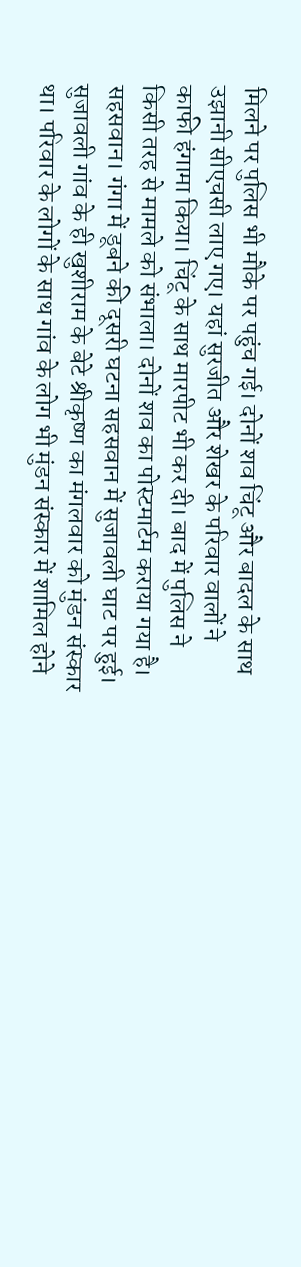मिलने पर पुलिस भी मौके पर पहुंच गई। दोनों शव चिंटू और बादल के साथ उझानी सीएचसी लाए गए। यहां सुरजीत और शेखर के परिवार वालों ने काफी हंगामा किया। चिंटू के साथ मारपीट भी कर दी। बाद में पुलिस ने किसी तरह से मामले को संभाला। दोनों शव का पोस्टमार्टम कराया गया है।
सहसवान। गंगा में डूबने की दूसरी घटना सहसवान में सुजावली घाट पर हुई। सुजावली गांव के ही खुशीराम के बेटे श्रीकृष्ण का मंगलवार को मुंडन संस्कार था। परिवार के लोगों के साथ गांव के लोग भी मुंडन संस्कार में शामिल होने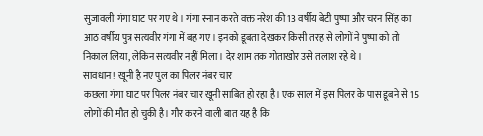सुजावली गंगा घाट पर गए थे। गंगा स्नान करते वक्त नरेश की 13 वर्षीय बेटी पुष्पा और चरन सिंह का आठ वर्षीय पुत्र सत्यवीर गंगा में बह गए। इनको डूबता देखकर किसी तरह से लोगों ने पुष्पा को तो निकाल लिया, लेकिन सत्यवीर नहीं मिला। देर शाम तक गोताखोर उसे तलाश रहे थे।
सावधान! खूनी है नए पुल का पिलर नंबर चार
कछला गंगा घाट पर पिलर नंबर चार खूनी साबित हो रहा है। एक साल में इस पिलर के पास डूबने से 15 लोगों की मौत हो चुकी है। गौर करने वाली बात यह है कि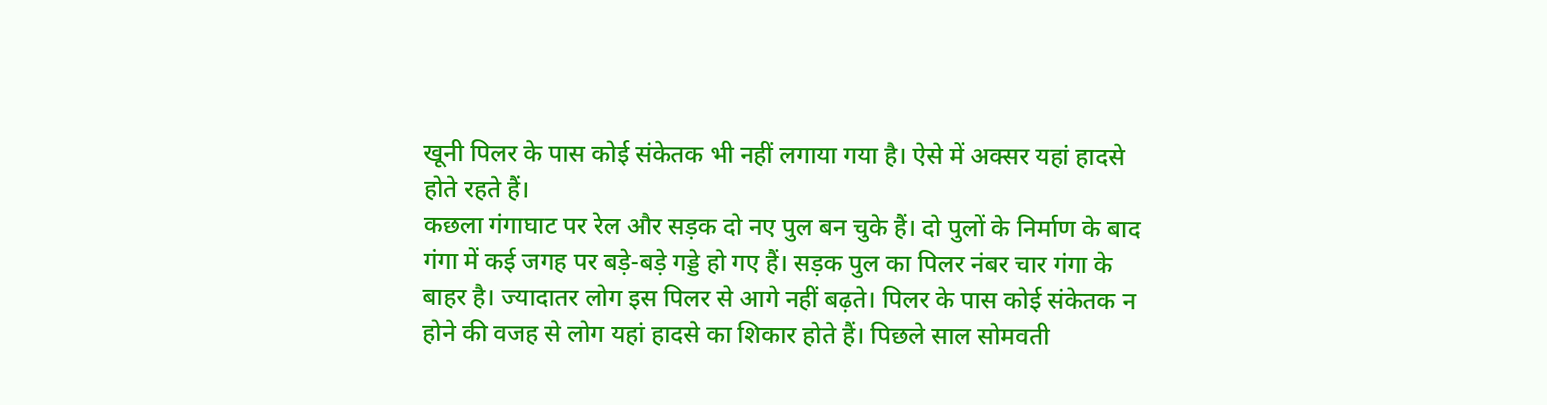खूनी पिलर के पास कोई संकेतक भी नहीं लगाया गया है। ऐसे में अक्सर यहां हादसे होते रहते हैं।
कछला गंगाघाट पर रेल और सड़क दो नए पुल बन चुके हैं। दो पुलों के निर्माण के बाद गंगा में कई जगह पर बड़े-बड़े गड्डे हो गए हैं। सड़क पुल का पिलर नंबर चार गंगा के बाहर है। ज्यादातर लोग इस पिलर से आगे नहीं बढ़ते। पिलर के पास कोई संकेतक न होने की वजह से लोग यहां हादसे का शिकार होते हैं। पिछले साल सोमवती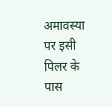अमावस्या पर इसी पिलर के पास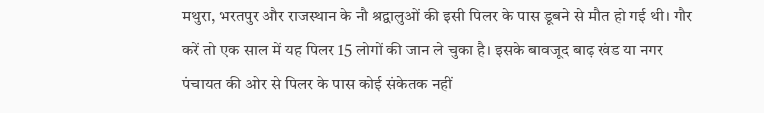मथुरा, भरतपुर और राजस्थान के नौ श्रद्वालुओं की इसी पिलर के पास डूबने से मौत हो गई थी। गौर करें तो एक साल में यह पिलर 15 लोगों की जान ले चुका है। इसके बावजूद बाढ़ खंड या नगर पंचायत की ओर से पिलर के पास कोई संकेतक नहीं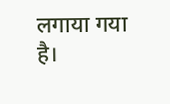लगाया गया है।